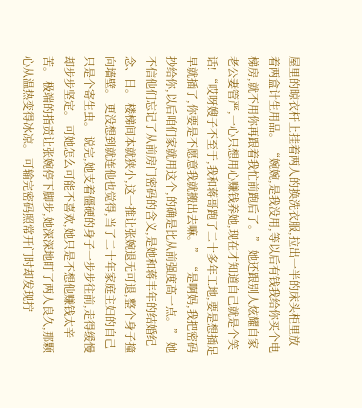屋里的晾衣杆上挂着两人的换洗衣服,拉出一半的床头柜里放着两盒计生用品。 “婉婉,是我没用,等以后有钱我给你买个电梯房,就不用你再跟着我忙前跑后了。” 她还跟别人炫耀自家老公妻管严,一心只想用心赚钱养她,现在才知道自己就是个笑话! “哎呀嫂子不至于,我和蒋哥跑了二十多年工地,要是想插足早就插了,你要是不愿意我就搬出去嘛。” “是啊妈,我把密码抄给你,以后咱们家就用这个,的确是比从前强度高一点。” 她不信他们忘记了从前房门密码的含义,是她和蒋丰年的结婚纪念、日。 楼梯间本就狭小,这一推让张婉退无可退,整个身子撞向墙壁。 更没想到就连他也觉得,当了二十年家庭主妇的自己只是个寄生虫。 说完,她支着僵硬的身子一步步往前,走得缓慢却步步坚定。 可她怎么可能不喜欢,她只是不想他赚钱太辛苦。 极端的指责让张婉停下脚步,她深深地盯了两人良久,那颗心从温热变得冰凉。 可输完密码照常开门时却发现拧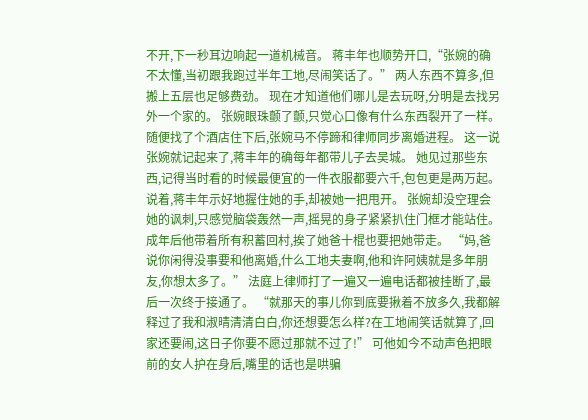不开,下一秒耳边响起一道机械音。 蒋丰年也顺势开口,“张婉的确不太懂,当初跟我跑过半年工地,尽闹笑话了。” 两人东西不算多,但搬上五层也足够费劲。 现在才知道他们哪儿是去玩呀,分明是去找另外一个家的。 张婉眼珠颤了颤,只觉心口像有什么东西裂开了一样。 随便找了个酒店住下后,张婉马不停蹄和律师同步离婚进程。 这一说张婉就记起来了,蒋丰年的确每年都带儿子去吴城。 她见过那些东西,记得当时看的时候最便宜的一件衣服都要六千,包包更是两万起。 说着,蒋丰年示好地握住她的手,却被她一把甩开。 张婉却没空理会她的讽刺,只感觉脑袋轰然一声,摇晃的身子紧紧扒住门框才能站住。 成年后他带着所有积蓄回村,挨了她爸十棍也要把她带走。 “妈,爸说你闲得没事要和他离婚,什么工地夫妻啊,他和许阿姨就是多年朋友,你想太多了。” 法庭上律师打了一遍又一遍电话都被挂断了,最后一次终于接通了。 “就那天的事儿你到底要揪着不放多久,我都解释过了我和淑晴清清白白,你还想要怎么样?在工地闹笑话就算了,回家还要闹,这日子你要不愿过那就不过了!” 可他如今不动声色把眼前的女人护在身后,嘴里的话也是哄骗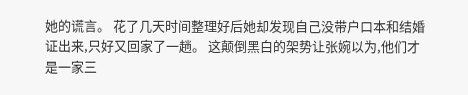她的谎言。 花了几天时间整理好后她却发现自己没带户口本和结婚证出来,只好又回家了一趟。 这颠倒黑白的架势让张婉以为,他们才是一家三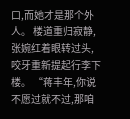口,而她才是那个外人。 楼道重归寂静,张婉红着眼转过头,咬牙重新提起行李下楼。 “蒋丰年,你说不愿过就不过,那咱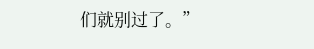们就别过了。”